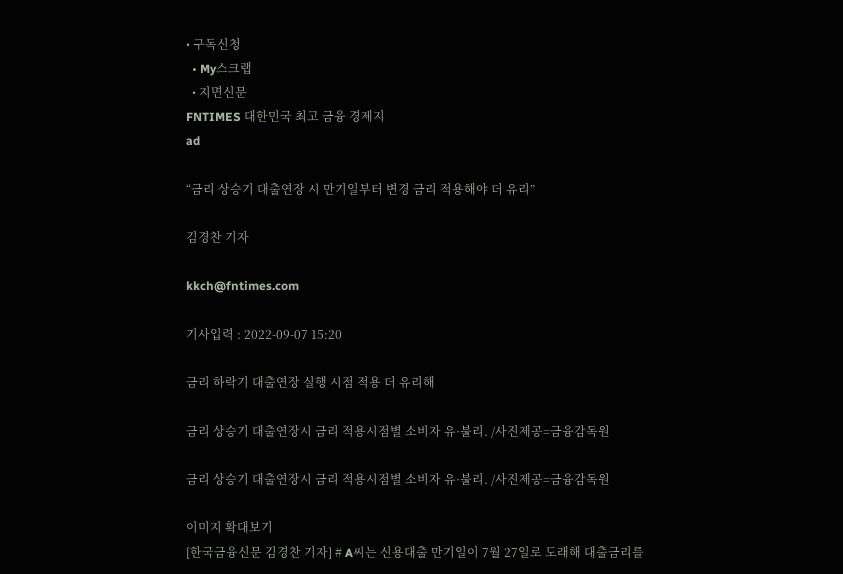• 구독신청
  • My스크랩
  • 지면신문
FNTIMES 대한민국 최고 금융 경제지
ad

“금리 상승기 대출연장 시 만기일부터 변경 금리 적용해야 더 유리”

김경찬 기자

kkch@fntimes.com

기사입력 : 2022-09-07 15:20

금리 하락기 대출연장 실행 시점 적용 더 유리해

금리 상승기 대출연장시 금리 적용시점별 소비자 유·불리. /사진제공=금융감독원

금리 상승기 대출연장시 금리 적용시점별 소비자 유·불리. /사진제공=금융감독원

이미지 확대보기
[한국금융신문 김경찬 기자] # A씨는 신용대출 만기일이 7월 27일로 도래해 대출금리를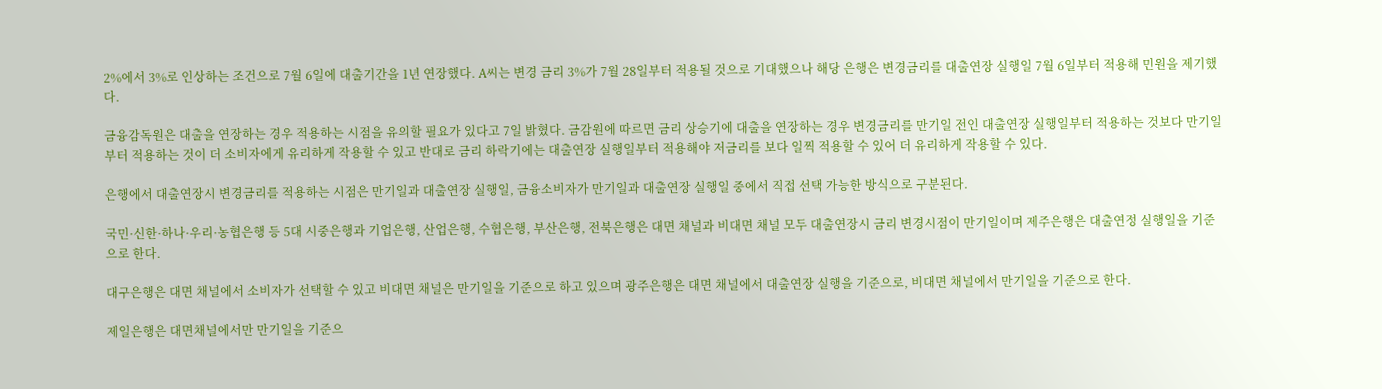2%에서 3%로 인상하는 조건으로 7월 6일에 대출기간을 1년 연장했다. A씨는 변경 금리 3%가 7월 28일부터 적용될 것으로 기대했으나 해당 은행은 변경금리를 대출연장 실행일 7월 6일부터 적용해 민원을 제기했다.

금융감독원은 대출을 연장하는 경우 적용하는 시점을 유의할 필요가 있다고 7일 밝혔다. 금감원에 따르면 금리 상승기에 대출을 연장하는 경우 변경금리를 만기일 전인 대출연장 실행일부터 적용하는 것보다 만기일부터 적용하는 것이 더 소비자에게 유리하게 작용할 수 있고 반대로 금리 하락기에는 대출연장 실행일부터 적용해야 저금리를 보다 일찍 적용할 수 있어 더 유리하게 작용할 수 있다.

은행에서 대출연장시 변경금리를 적용하는 시점은 만기일과 대출연장 실행일, 금융소비자가 만기일과 대출연장 실행일 중에서 직접 선택 가능한 방식으로 구분된다.

국민·신한·하나·우리·농협은행 등 5대 시중은행과 기업은행, 산업은행, 수협은행, 부산은행, 전북은행은 대면 채널과 비대면 채널 모두 대출연장시 금리 변경시점이 만기일이며 제주은행은 대출연정 실행일을 기준으로 한다.

대구은행은 대면 채널에서 소비자가 선택할 수 있고 비대면 채널은 만기일을 기준으로 하고 있으며 광주은행은 대면 채널에서 대출연장 실행을 기준으로, 비대면 채널에서 만기일을 기준으로 한다.

제일은행은 대면채널에서만 만기일을 기준으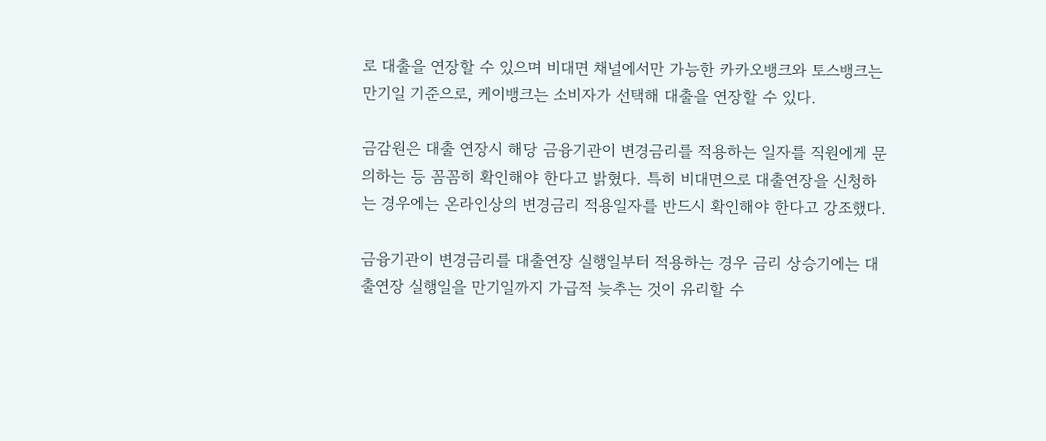로 대출을 연장할 수 있으며 비대면 채널에서만 가능한 카카오뱅크와 토스뱅크는 만기일 기준으로, 케이뱅크는 소비자가 선택해 대출을 연장할 수 있다.

금감원은 대출 연장시 해당 금융기관이 변경금리를 적용하는 일자를 직원에게 문의하는 등 꼼꼼히 확인해야 한다고 밝혔다. 특히 비대면으로 대출연장을 신청하는 경우에는 온라인상의 변경금리 적용일자를 반드시 확인해야 한다고 강조했다.

금융기관이 변경금리를 대출연장 실행일부터 적용하는 경우 금리 상승기에는 대출연장 실행일을 만기일까지 가급적 늦추는 것이 유리할 수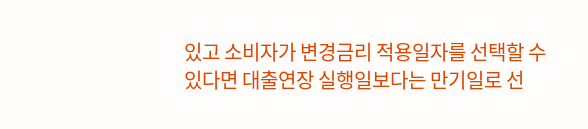있고 소비자가 변경금리 적용일자를 선택할 수 있다면 대출연장 실행일보다는 만기일로 선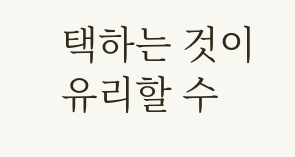택하는 것이 유리할 수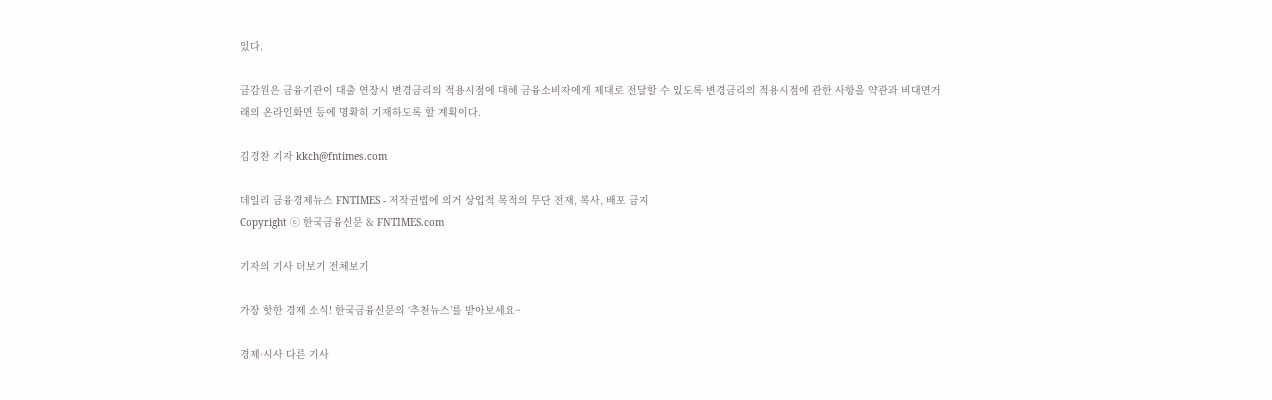있다.

금감원은 금융기관이 대출 연장시 변경금리의 적용시점에 대해 금융소비자에게 제대로 전달할 수 있도록 변경금리의 적용시점에 관한 사항을 약관과 비대면거래의 온라인화면 등에 명확히 기재하도록 할 계획이다.

김경찬 기자 kkch@fntimes.com

데일리 금융경제뉴스 FNTIMES - 저작권법에 의거 상업적 목적의 무단 전재, 복사, 배포 금지
Copyright ⓒ 한국금융신문 & FNTIMES.com

기자의 기사 더보기 전체보기

가장 핫한 경제 소식! 한국금융신문의 ‘추천뉴스’를 받아보세요~

경제·시사 다른 기사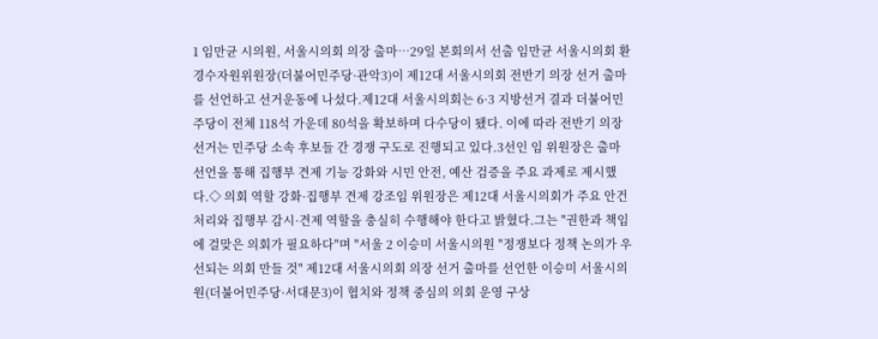1 임만균 시의원, 서울시의회 의장 출마…29일 본회의서 선출 임만균 서울시의회 환경수자원위원장(더불어민주당·관악3)이 제12대 서울시의회 전반기 의장 선거 출마를 선언하고 선거운동에 나섰다.제12대 서울시의회는 6·3 지방선거 결과 더불어민주당이 전체 118석 가운데 80석을 확보하며 다수당이 됐다. 이에 따라 전반기 의장 선거는 민주당 소속 후보들 간 경쟁 구도로 진행되고 있다.3선인 임 위원장은 출마 선언을 통해 집행부 견제 기능 강화와 시민 안전, 예산 검증을 주요 과제로 제시했다.◇ 의회 역할 강화·집행부 견제 강조임 위원장은 제12대 서울시의회가 주요 안건 처리와 집행부 감시·견제 역할을 충실히 수행해야 한다고 밝혔다.그는 "권한과 책임에 걸맞은 의회가 필요하다"며 "서울 2 이승미 서울시의원 "정쟁보다 정책 논의가 우선되는 의회 만들 것" 제12대 서울시의회 의장 선거 출마를 선언한 이승미 서울시의원(더불어민주당·서대문3)이 협치와 정책 중심의 의회 운영 구상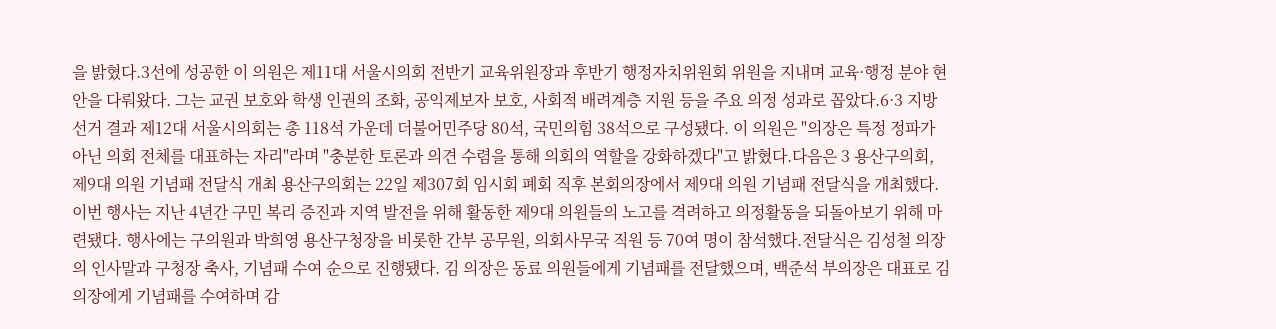을 밝혔다.3선에 성공한 이 의원은 제11대 서울시의회 전반기 교육위원장과 후반기 행정자치위원회 위원을 지내며 교육·행정 분야 현안을 다뤄왔다. 그는 교권 보호와 학생 인권의 조화, 공익제보자 보호, 사회적 배려계층 지원 등을 주요 의정 성과로 꼽았다.6·3 지방선거 결과 제12대 서울시의회는 총 118석 가운데 더불어민주당 80석, 국민의힘 38석으로 구성됐다. 이 의원은 "의장은 특정 정파가 아닌 의회 전체를 대표하는 자리"라며 "충분한 토론과 의견 수렴을 통해 의회의 역할을 강화하겠다"고 밝혔다.다음은 3 용산구의회, 제9대 의원 기념패 전달식 개최 용산구의회는 22일 제307회 임시회 폐회 직후 본회의장에서 제9대 의원 기념패 전달식을 개최했다.이번 행사는 지난 4년간 구민 복리 증진과 지역 발전을 위해 활동한 제9대 의원들의 노고를 격려하고 의정활동을 되돌아보기 위해 마련됐다. 행사에는 구의원과 박희영 용산구청장을 비롯한 간부 공무원, 의회사무국 직원 등 70여 명이 참석했다.전달식은 김성철 의장의 인사말과 구청장 축사, 기념패 수여 순으로 진행됐다. 김 의장은 동료 의원들에게 기념패를 전달했으며, 백준석 부의장은 대표로 김 의장에게 기념패를 수여하며 감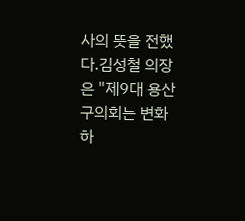사의 뜻을 전했다.김성철 의장은 "제9대 용산구의회는 변화하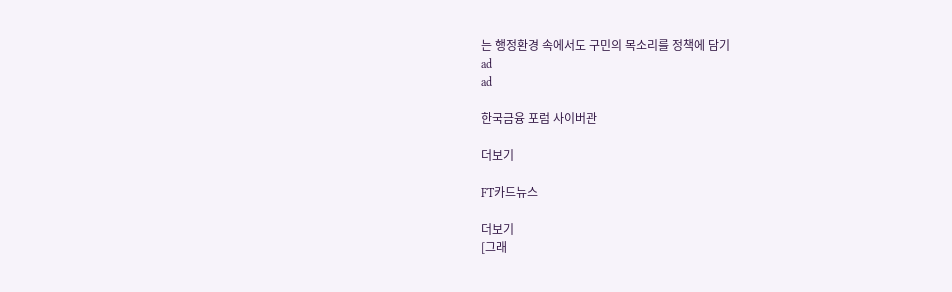는 행정환경 속에서도 구민의 목소리를 정책에 담기
ad
ad

한국금융 포럼 사이버관

더보기

FT카드뉴스

더보기
[그래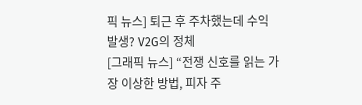픽 뉴스] 퇴근 후 주차했는데 수익 발생? V2G의 정체
[그래픽 뉴스] “전쟁 신호를 읽는 가장 이상한 방법, 피자 주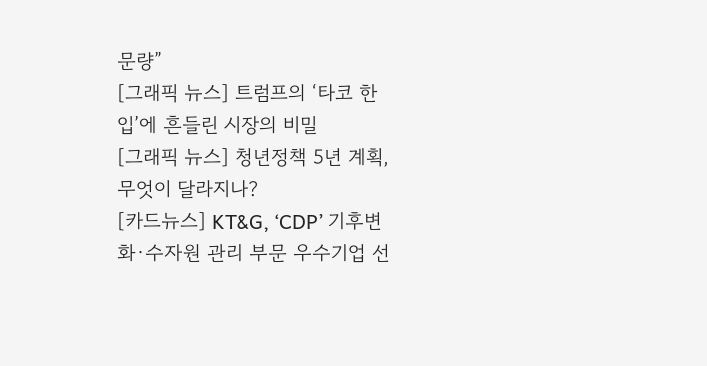문량”
[그래픽 뉴스] 트럼프의 ‘타코 한 입’에 흔들린 시장의 비밀
[그래픽 뉴스] 청년정책 5년 계획, 무엇이 달라지나?
[카드뉴스] KT&G, ‘CDP’ 기후변화·수자원 관리 부문 우수기업 선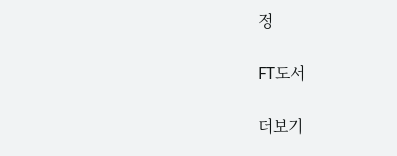정

FT도서

더보기